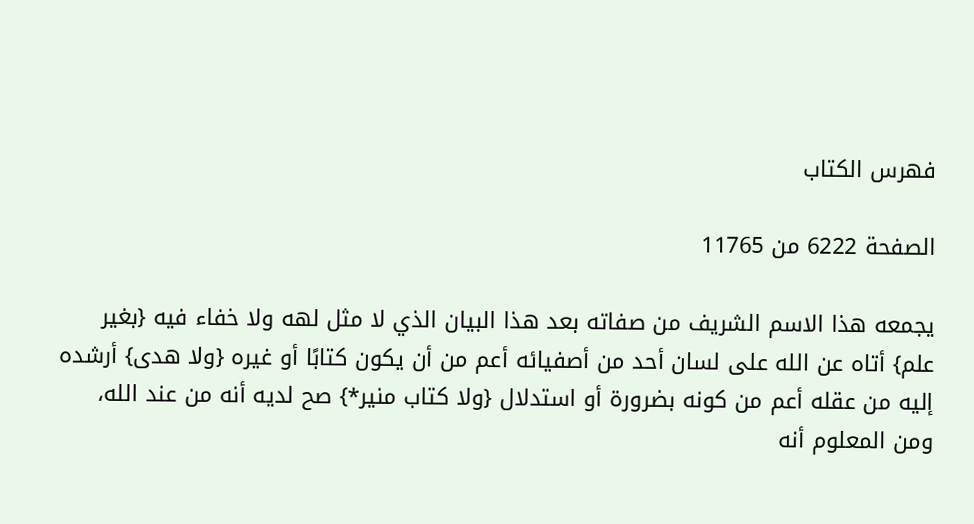فهرس الكتاب

الصفحة 6222 من 11765

يجمعه هذا الاسم الشريف من صفاته بعد هذا البيان الذي لا مثل لهه ولا خفاء فيه {بغير علم} أتاه عن الله على لسان أحد من أصفيائه أعم من أن يكون كتابًا أو غيره {ولا هدى} أرشده إليه من عقله أعم من كونه بضرورة أو استدلال {ولا كتاب منير*} صح لديه أنه من عند الله، ومن المعلوم أنه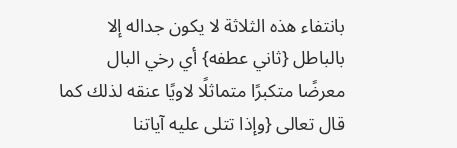بانتفاء هذه الثلاثة لا يكون جداله إلا بالباطل {ثاني عطفه} أي رخي البال معرضًا متكبرًا متماثلًا لاويًا عنقه لذلك كما قال تعالى {وإذا تتلى عليه آياتنا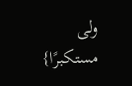ولى مستكبرًا}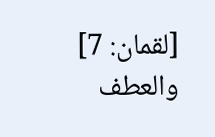[لقمان: 7] والعطف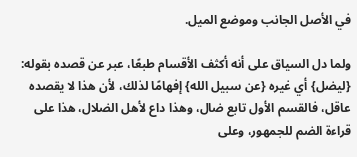في الأصل الجانب وموضع الميل.

ولما دل السياق على أنه أكثف الأقسام طبعًا، عبر عن قصده بقوله: {ليضل} أي غيره {عن سبيل الله} إفهامًا لذلك، لأن هذا لا يقصده عاقل، فالقسم الأول تابع ضال، وهذا داع لأهل الضلال، هذا على قراءة الضم للجمهور، وعلى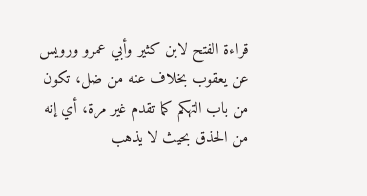قراءة الفتح لابن كثير وأبي عمرو ورويس عن يعقوب بخلاف عنه من ضل، تكون من باب التهكم كما تقدم غير مرة، أي إنه من الحذق بحيث لا يذهب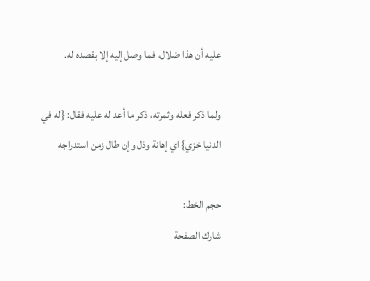عليه أن هذا ضلال، فما وصل إليه إلا بقصده له.

ولما ذكر فعله وثمرته، ذكر ما أعد له عليه فقال: {له في الدنيا خزي} اي إهانة وذل وإن طال زمن استدراجه

حجم الخط:
شارك الصفحة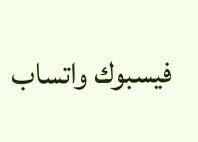فيسبوك واتساب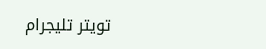تويتر تليجرام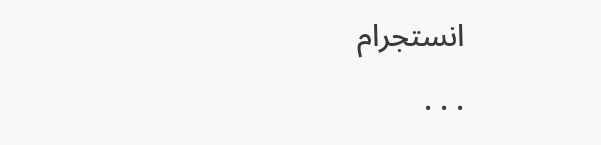انستجرام
. . .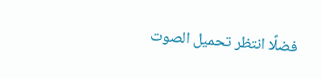فضلًا انتظر تحميل الصوت